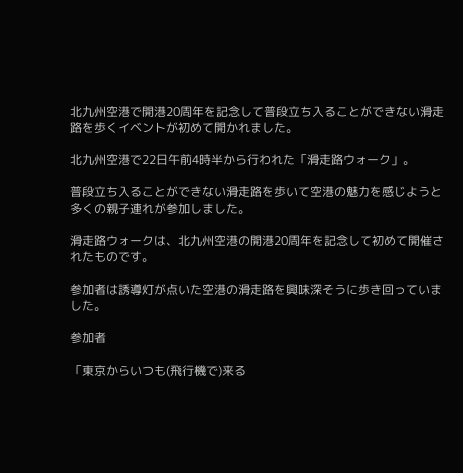北九州空港で開港20周年を記念して普段立ち入ることができない滑走路を歩くイベントが初めて開かれました。

北九州空港で22日午前4時半から行われた「滑走路ウォーク」。

普段立ち入ることができない滑走路を歩いて空港の魅力を感じようと多くの親子連れが参加しました。

滑走路ウォークは、北九州空港の開港20周年を記念して初めて開催されたものです。

参加者は誘導灯が点いた空港の滑走路を興味深そうに歩き回っていました。

参加者

「東京からいつも(飛行機で)来る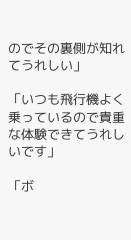のでその裏側が知れてうれしい」

「いつも飛行機よく乗っているので貴重な体験できてうれしいです」

「ボ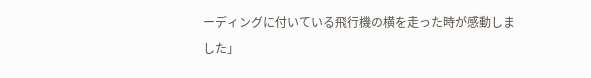ーディングに付いている飛行機の横を走った時が感動しました」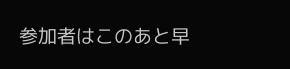参加者はこのあと早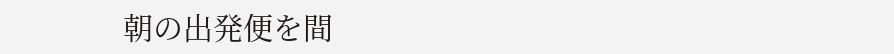朝の出発便を間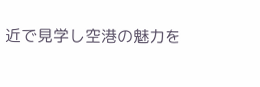近で見学し空港の魅力を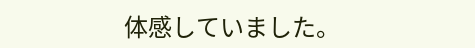体感していました。